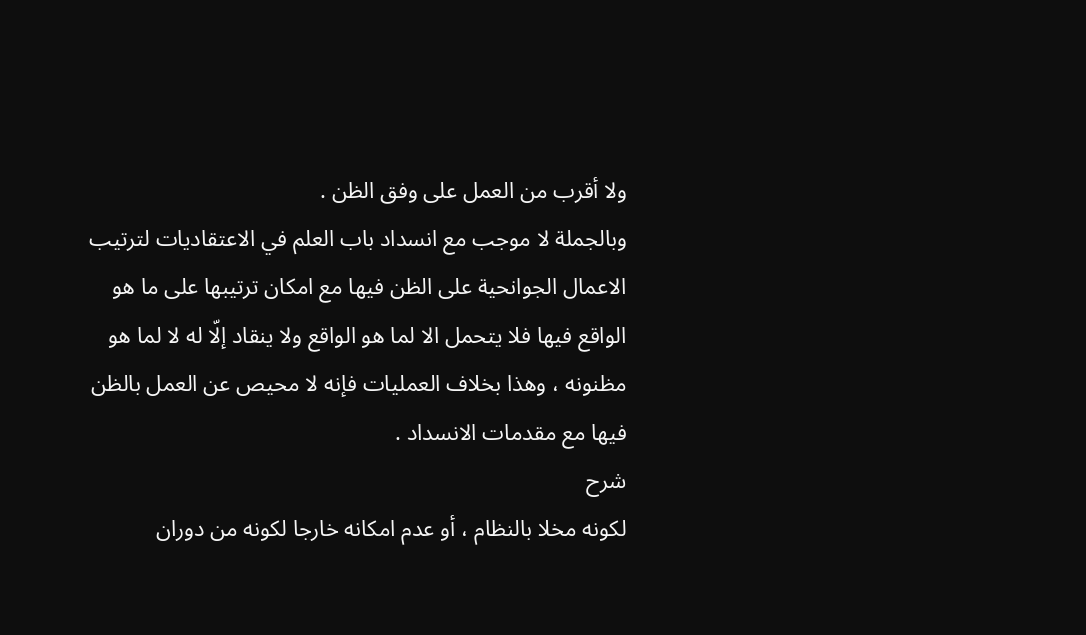ولا أقرب من العمل على وفق الظن .
وبالجملة لا موجب مع انسداد باب العلم في الاعتقاديات لترتيب الاعمال الجوانحية على الظن فيها مع امكان ترتيبها على ما هو الواقع فيها فلا يتحمل الا لما هو الواقع ولا ينقاد إلّا له لا لما هو مظنونه ، وهذا بخلاف العمليات فإنه لا محيص عن العمل بالظن فيها مع مقدمات الانسداد .
شرح
لكونه مخلا بالنظام ، أو عدم امكانه خارجا لكونه من دوران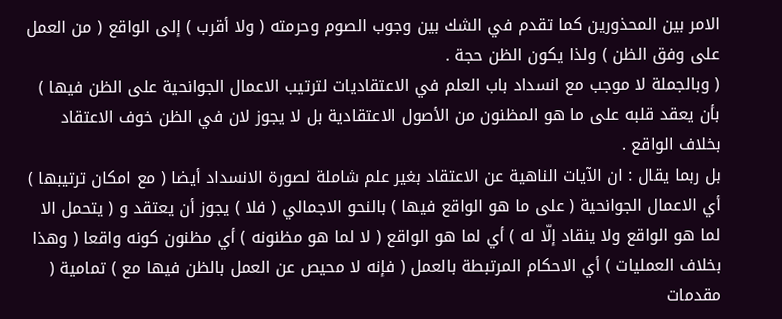الامر بين المحذورين كما تقدم في الشك بين وجوب الصوم وحرمته ( ولا أقرب ) إلى الواقع ( من العمل على وفق الظن ) ولذا يكون الظن حجة .
( وبالجملة لا موجب مع انسداد باب العلم في الاعتقاديات لترتيب الاعمال الجوانحية على الظن فيها ) بأن يعقد قلبه على ما هو المظنون من الأصول الاعتقادية بل لا يجوز لان في الظن خوف الاعتقاد بخلاف الواقع .
بل ربما يقال : ان الآيات الناهية عن الاعتقاد بغير علم شاملة لصورة الانسداد أيضا ( مع امكان ترتيبها ) أي الاعمال الجوانحية ( على ما هو الواقع فيها ) بالنحو الاجمالي ( فلا ) يجوز أن يعتقد و ( يتحمل الا لما هو الواقع ولا ينقاد إلّا له ) أي لما هو الواقع ( لا لما هو مظنونه ) أي مظنون كونه واقعا ( وهذا بخلاف العمليات ) أي الاحكام المرتبطة بالعمل ( فإنه لا محيص عن العمل بالظن فيها مع ) تمامية ( مقدمات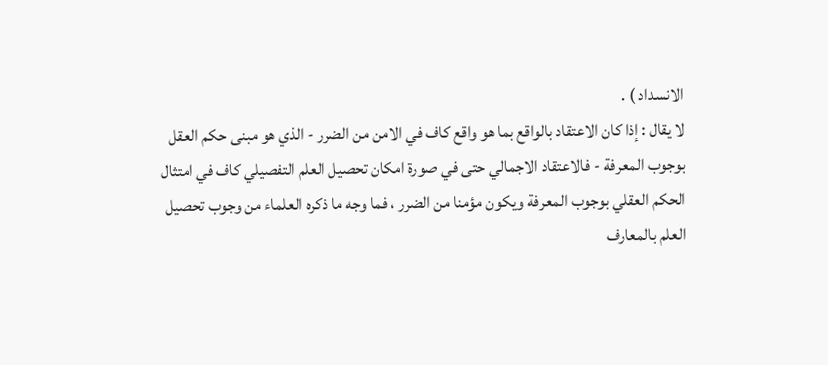الانسداد ) .
لا يقال : إذا كان الاعتقاد بالواقع بما هو واقع كاف في الامن من الضرر - الذي هو مبنى حكم العقل بوجوب المعرفة - فالاعتقاد الاجمالي حتى في صورة امكان تحصيل العلم التفصيلي كاف في امتثال الحكم العقلي بوجوب المعرفة ويكون مؤمنا من الضرر ، فما وجه ما ذكره العلماء من وجوب تحصيل العلم بالمعارف